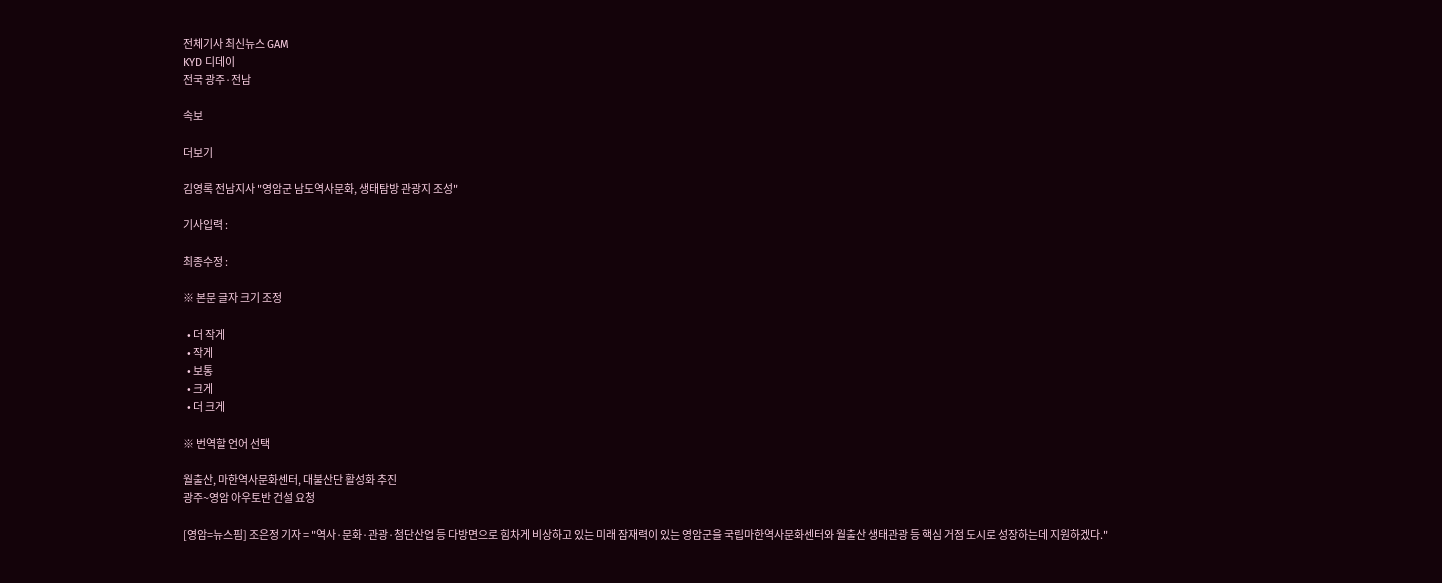전체기사 최신뉴스 GAM
KYD 디데이
전국 광주·전남

속보

더보기

김영록 전남지사 "영암군 남도역사문화, 생태탐방 관광지 조성"

기사입력 :

최종수정 :

※ 본문 글자 크기 조정

  • 더 작게
  • 작게
  • 보통
  • 크게
  • 더 크게

※ 번역할 언어 선택

월출산, 마한역사문화센터, 대불산단 활성화 추진
광주~영암 아우토반 건설 요청

[영암=뉴스핌] 조은정 기자 = "역사·문화·관광·첨단산업 등 다방면으로 힘차게 비상하고 있는 미래 잠재력이 있는 영암군을 국립마한역사문화센터와 월출산 생태관광 등 핵심 거점 도시로 성장하는데 지원하겠다."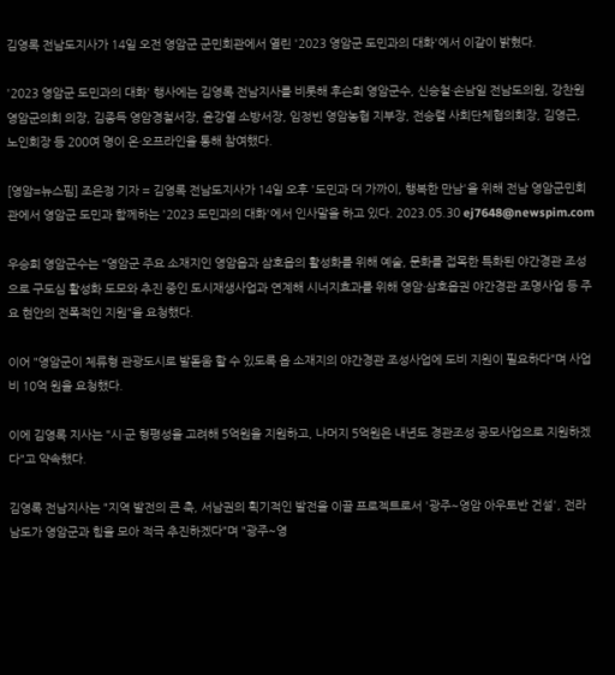김영록 전남도지사가 14일 오전 영암군 군민회관에서 열린 '2023 영암군 도민과의 대화'에서 이같이 밝혔다.

'2023 영암군 도민과의 대화' 행사에는 김영록 전남지사를 비롯해 후슨희 영암군수, 신승철·손남일 전남도의원, 강찬원 영암군의회 의장, 김종득 영암경철서장, 윤강열 소방서장, 임정빈 영암농협 지부장, 전승렬 사회단체협의회장, 김영근, 노인회장 등 200여 명이 온·오프라인을 통해 참여했다.

[영암=뉴스핌] 조은정 기자 = 김영록 전남도지사가 14일 오후 '도민과 더 가까이, 행복한 만남'을 위해 전남 영암군민회관에서 영암군 도민과 함께하는 '2023 도민과의 대화'에서 인사말을 하고 있다. 2023.05.30 ej7648@newspim.com

우승희 영암군수는 "영암군 주요 소재지인 영암읍과 삼호읍의 활성화를 위해 예술, 문화를 접목한 특화된 야간경관 조성으로 구도심 활성화 도모와 추진 중인 도시재생사업과 연계해 시너지효과를 위해 영암·삼호읍권 야간경관 조명사업 등 주요 현안의 전폭적인 지원"을 요청했다.

이어 "영암군이 체류형 관광도시로 발돋움 할 수 있도록 읍 소재지의 야간경관 조성사업에 도비 지원이 필요하다"며 사업비 10억 원을 요청했다.

이에 김영록 지사는 "시·군 형평성을 고려해 5억원을 지원하고, 나머지 5억원은 내년도 경관조성 공모사업으로 지원하겠다"고 약속했다.

김영록 전남지사는 "지역 발전의 큰 축, 서남권의 획기적인 발전을 이끌 프로젝트로서 '광주~영암 아우토반 건설', 전라남도가 영암군과 힘을 모아 적극 추진하겠다"며 "광주~영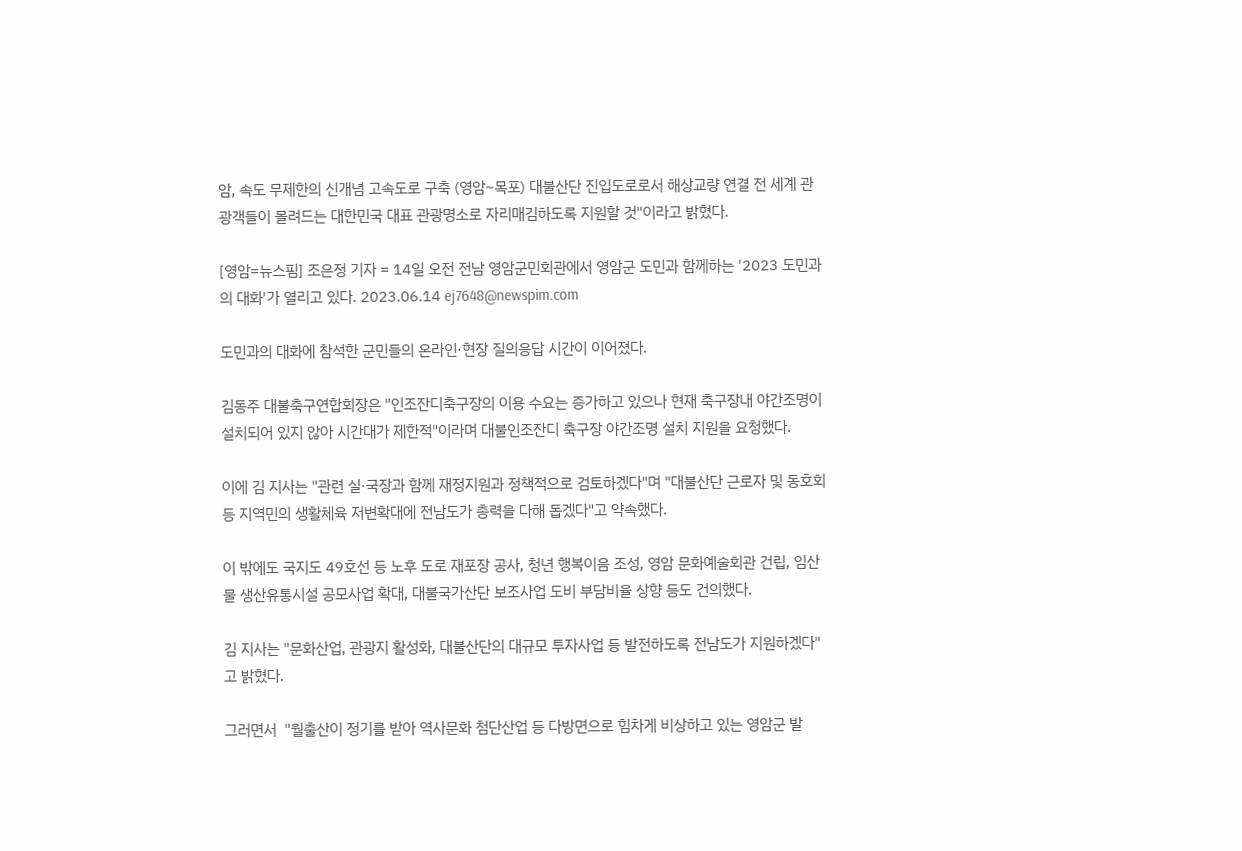암, 속도 무제한의 신개념 고속도로 구축 (영암~목포) 대불산단 진입도로로서 해상교량 연결 전 세계 관광객들이 몰려드는 대한민국 대표 관광명소로 자리매김하도록 지원할 것"이라고 밝혔다.

[영암=뉴스핌] 조은정 기자 = 14일 오전 전남 영암군민회관에서 영암군 도민과 함께하는 '2023 도민과의 대화'가 열리고 있다. 2023.06.14 ej7648@newspim.com

도민과의 대화에 참석한 군민들의 온라인·현장 질의응답 시간이 이어졌다.

김동주 대불축구연합회장은 "인조잔디축구장의 이용 수요는 증가하고 있으나 현재 축구장내 야간조명이 설치되어 있지 않아 시간대가 제한적"이라며 대불인조잔디 축구장 야간조명 설치 지원을 요청했다.

이에 김 지사는 "관련 실·국장과 함께 재정지원과 정책적으로 검토하겠다"며 "대불산단 근로자 및 동호회 등 지역민의 생활체육 저변확대에 전남도가 총력을 다해 돕겠다"고 약속했다.

이 밖에도 국지도 49호선 등 노후 도로 재포장 공사, 청년 행복이음 조성, 영암 문화예술회관 건립, 임산물 생산유통시설 공모사업 확대, 대불국가산단 보조사업 도비 부담비율 상향 등도 건의했다.

김 지사는 "문화산업, 관광지 활성화, 대불산단의 대규모 투자사업 등 발전하도록 전남도가 지원하겠다"고 밝혔다.

그러면서  "월출산이 정기를 받아 역사문화 첨단산업 등 다방면으로 힘차게 비상하고 있는 영암군 발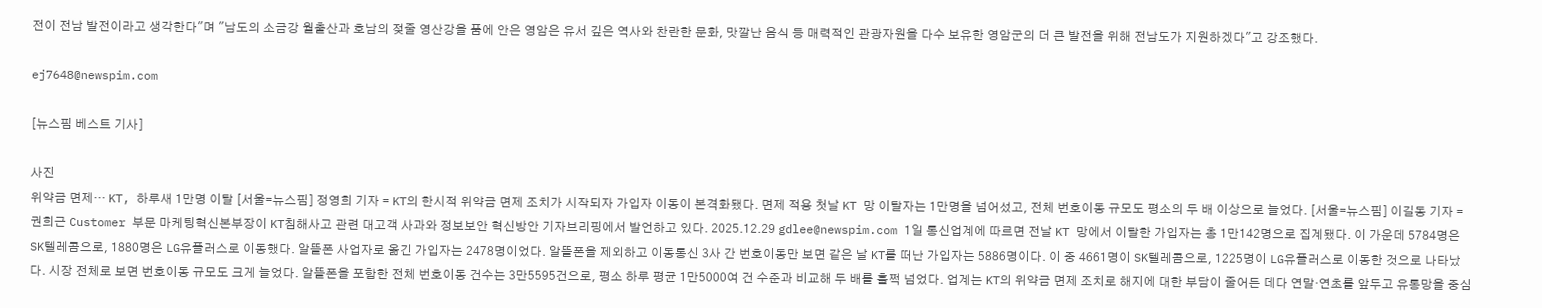전이 전남 발전이라고 생각한다"며 "남도의 소금강 월출산과 호남의 젖줄 영산강을 품에 안은 영암은 유서 깊은 역사와 찬란한 문화, 맛깔난 음식 등 매력적인 관광자원을 다수 보유한 영암군의 더 큰 발전을 위해 전남도가 지원하겠다"고 강조했다.

ej7648@newspim.com

[뉴스핌 베스트 기사]

사진
위약금 면제… KT, 하루새 1만명 이탈 [서울=뉴스핌] 정영희 기자 = KT의 한시적 위약금 면제 조치가 시작되자 가입자 이동이 본격화됐다. 면제 적용 첫날 KT 망 이탈자는 1만명을 넘어섰고, 전체 번호이동 규모도 평소의 두 배 이상으로 늘었다. [서울=뉴스핌] 이길동 기자 = 권희근 Customer 부문 마케팅혁신본부장이 KT침해사고 관련 대고객 사과와 정보보안 혁신방안 기자브리핑에서 발언하고 있다. 2025.12.29 gdlee@newspim.com 1일 통신업계에 따르면 전날 KT 망에서 이탈한 가입자는 총 1만142명으로 집계됐다. 이 가운데 5784명은 SK텔레콤으로, 1880명은 LG유플러스로 이동했다. 알뜰폰 사업자로 옮긴 가입자는 2478명이었다. 알뜰폰을 제외하고 이동통신 3사 간 번호이동만 보면 같은 날 KT를 떠난 가입자는 5886명이다. 이 중 4661명이 SK텔레콤으로, 1225명이 LG유플러스로 이동한 것으로 나타났다. 시장 전체로 보면 번호이동 규모도 크게 늘었다. 알뜰폰을 포함한 전체 번호이동 건수는 3만5595건으로, 평소 하루 평균 1만5000여 건 수준과 비교해 두 배를 훌쩍 넘었다. 업계는 KT의 위약금 면제 조치로 해지에 대한 부담이 줄어든 데다 연말·연초를 앞두고 유통망을 중심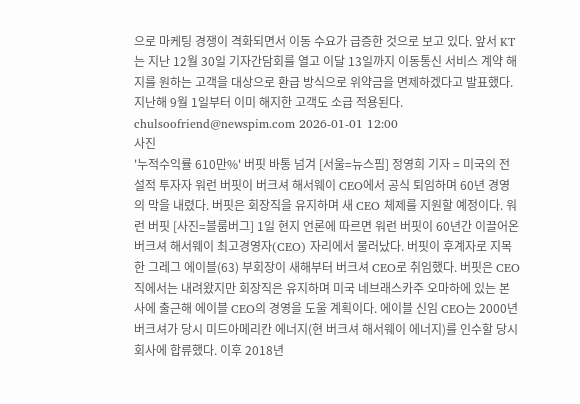으로 마케팅 경쟁이 격화되면서 이동 수요가 급증한 것으로 보고 있다. 앞서 KT는 지난 12월 30일 기자간담회를 열고 이달 13일까지 이동통신 서비스 계약 해지를 원하는 고객을 대상으로 환급 방식으로 위약금을 면제하겠다고 발표했다. 지난해 9월 1일부터 이미 해지한 고객도 소급 적용된다. chulsoofriend@newspim.com 2026-01-01 12:00
사진
'누적수익률 610만%' 버핏 바통 넘겨 [서울=뉴스핌] 정영희 기자 = 미국의 전설적 투자자 워런 버핏이 버크셔 해서웨이 CEO에서 공식 퇴임하며 60년 경영의 막을 내렸다. 버핏은 회장직을 유지하며 새 CEO 체제를 지원할 예정이다. 워런 버핏 [사진=블룸버그] 1일 현지 언론에 따르면 워런 버핏이 60년간 이끌어온 버크셔 해서웨이 최고경영자(CEO) 자리에서 물러났다. 버핏이 후계자로 지목한 그레그 에이블(63) 부회장이 새해부터 버크셔 CEO로 취임했다. 버핏은 CEO직에서는 내려왔지만 회장직은 유지하며 미국 네브래스카주 오마하에 있는 본사에 출근해 에이블 CEO의 경영을 도울 계획이다. 에이블 신임 CEO는 2000년 버크셔가 당시 미드아메리칸 에너지(현 버크셔 해서웨이 에너지)를 인수할 당시 회사에 합류했다. 이후 2018년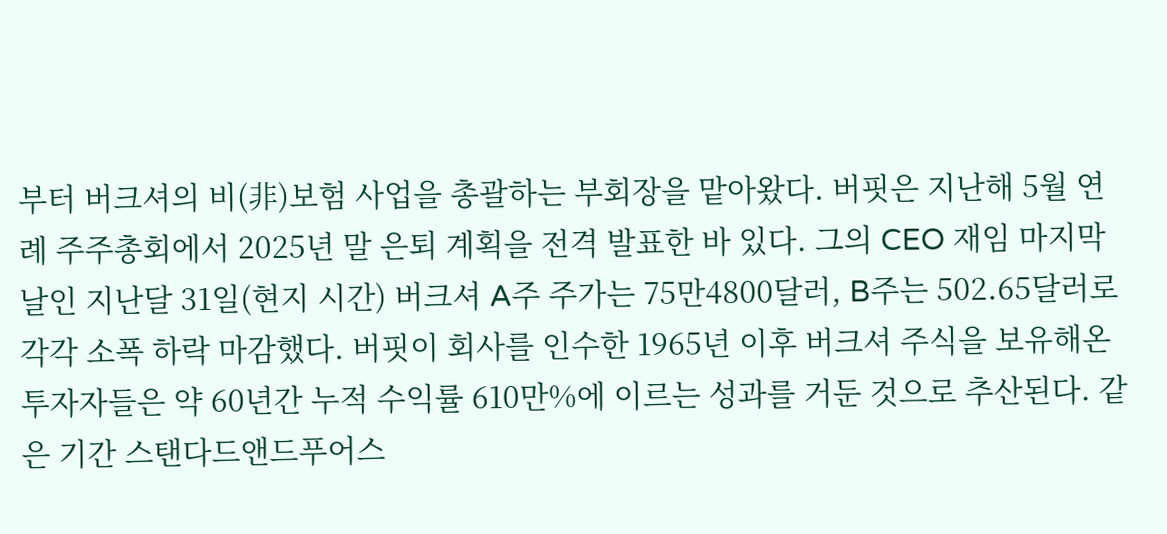부터 버크셔의 비(非)보험 사업을 총괄하는 부회장을 맡아왔다. 버핏은 지난해 5월 연례 주주총회에서 2025년 말 은퇴 계획을 전격 발표한 바 있다. 그의 CEO 재임 마지막 날인 지난달 31일(현지 시간) 버크셔 A주 주가는 75만4800달러, B주는 502.65달러로 각각 소폭 하락 마감했다. 버핏이 회사를 인수한 1965년 이후 버크셔 주식을 보유해온 투자자들은 약 60년간 누적 수익률 610만%에 이르는 성과를 거둔 것으로 추산된다. 같은 기간 스탠다드앤드푸어스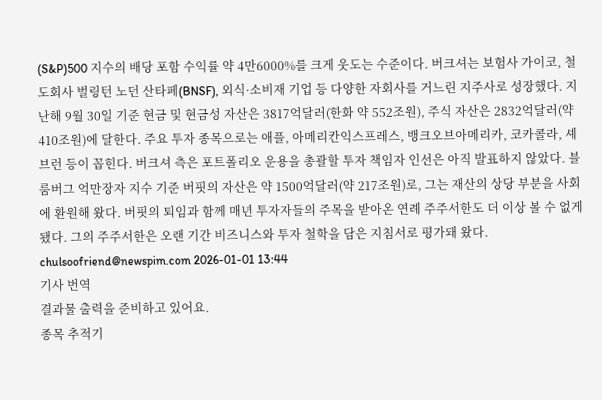(S&P)500 지수의 배당 포함 수익률 약 4만6000%를 크게 웃도는 수준이다. 버크셔는 보험사 가이코, 철도회사 벌링턴 노던 산타페(BNSF), 외식·소비재 기업 등 다양한 자회사를 거느린 지주사로 성장했다. 지난해 9월 30일 기준 현금 및 현금성 자산은 3817억달러(한화 약 552조원), 주식 자산은 2832억달러(약 410조원)에 달한다. 주요 투자 종목으로는 애플, 아메리칸익스프레스, 뱅크오브아메리카, 코카콜라, 셰브런 등이 꼽힌다. 버크셔 측은 포트폴리오 운용을 총괄할 투자 책임자 인선은 아직 발표하지 않았다. 블룸버그 억만장자 지수 기준 버핏의 자산은 약 1500억달러(약 217조원)로, 그는 재산의 상당 부분을 사회에 환원해 왔다. 버핏의 퇴임과 함께 매년 투자자들의 주목을 받아온 연례 주주서한도 더 이상 볼 수 없게 됐다. 그의 주주서한은 오랜 기간 비즈니스와 투자 철학을 담은 지침서로 평가돼 왔다. chulsoofriend@newspim.com 2026-01-01 13:44
기사 번역
결과물 출력을 준비하고 있어요.
종목 추적기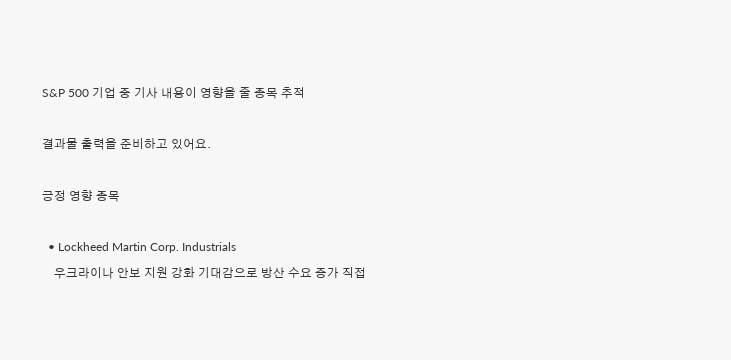S&P 500 기업 중 기사 내용이 영향을 줄 종목 추적

결과물 출력을 준비하고 있어요.

긍정 영향 종목

  • Lockheed Martin Corp. Industrials
    우크라이나 안보 지원 강화 기대감으로 방산 수요 증가 직접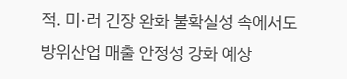적. 미·러 긴장 완화 불확실성 속에서도 방위산업 매출 안정성 강화 예상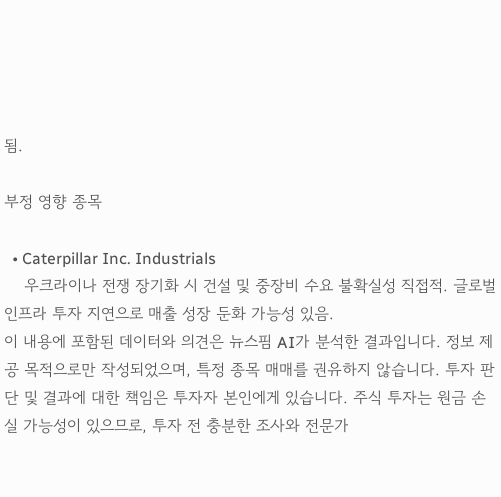됨.

부정 영향 종목

  • Caterpillar Inc. Industrials
    우크라이나 전쟁 장기화 시 건설 및 중장비 수요 불확실성 직접적. 글로벌 인프라 투자 지연으로 매출 성장 둔화 가능성 있음.
이 내용에 포함된 데이터와 의견은 뉴스핌 AI가 분석한 결과입니다. 정보 제공 목적으로만 작성되었으며, 특정 종목 매매를 권유하지 않습니다. 투자 판단 및 결과에 대한 책임은 투자자 본인에게 있습니다. 주식 투자는 원금 손실 가능성이 있으므로, 투자 전 충분한 조사와 전문가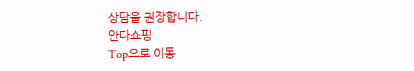상담을 권장합니다.
안다쇼핑
Top으로 이동